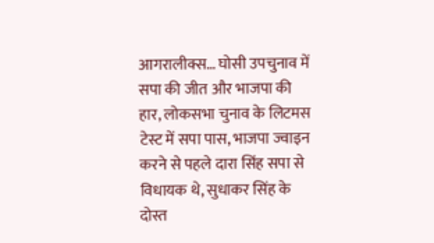आगरालीक्स… घोसी उपचुनाव में सपा की जीत और भाजपा की हार, लोकसभा चुनाव के लिटमस टेस्ट में सपा पास, भाजपा ज्वाइन करने से पहले दारा सिंह सपा से विधायक थे, सुधाकर सिंह के दोस्त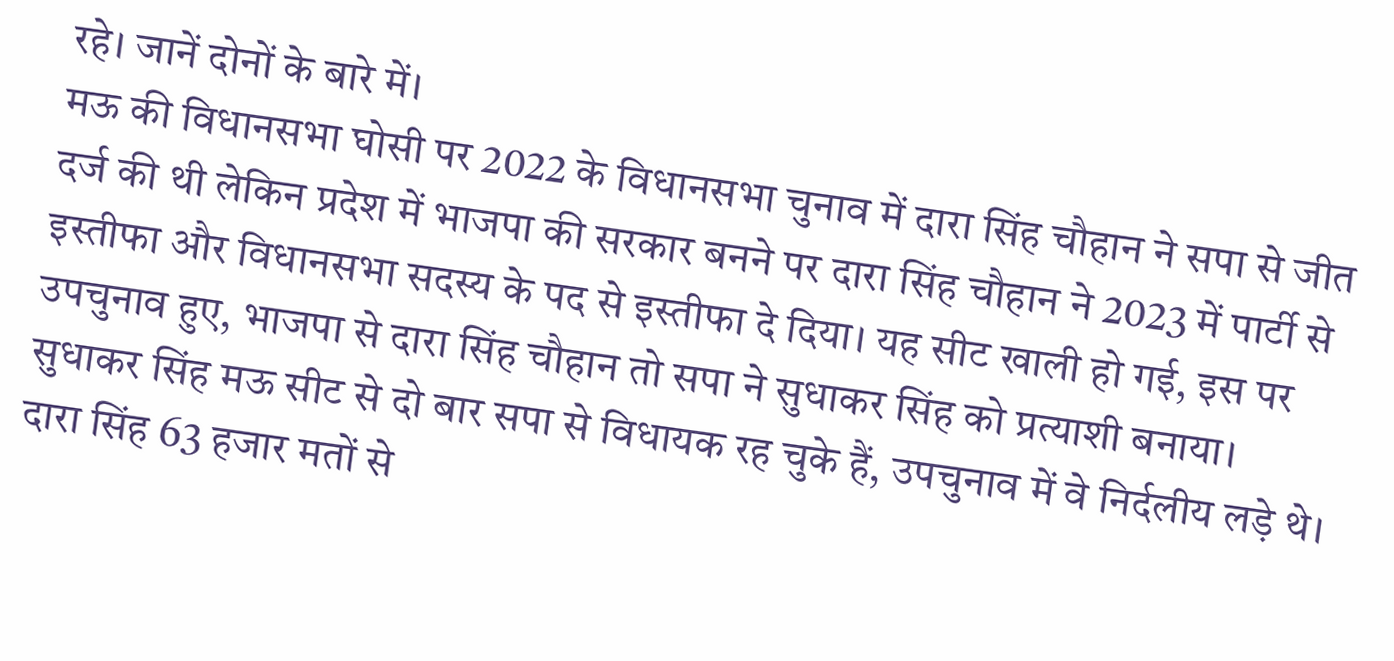रहे। जानें दोनों के बारे में।
मऊ की विधानसभा घोसी पर 2022 के विधानसभा चुनाव में दारा सिंह चौहान ने सपा से जीत दर्ज की थी लेकिन प्रदेश में भाजपा की सरकार बनने पर दारा सिंह चौहान ने 2023 में पार्टी से इस्तीफा और विधानसभा सदस्य के पद से इस्तीफा दे दिया। यह सीट खाली हो गई, इस पर उपचुनाव हुए, भाजपा से दारा सिंह चौहान तो सपा ने सुधाकर सिंह को प्रत्याशी बनाया। सुधाकर सिंह मऊ सीट से दो बार सपा से विधायक रह चुके हैं, उपचुनाव में वे निर्दलीय लड़े थे।
दारा सिंह 63 हजार मतों से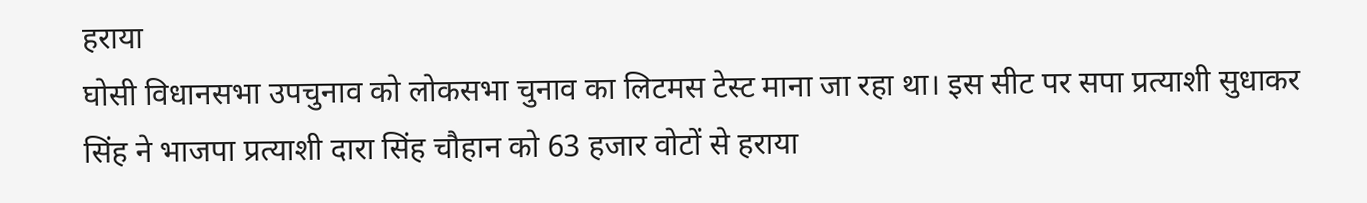हराया
घोसी विधानसभा उपचुनाव को लोकसभा चुनाव का लिटमस टेस्ट माना जा रहा था। इस सीट पर सपा प्रत्याशी सुधाकर सिंह ने भाजपा प्रत्याशी दारा सिंह चौहान को 63 हजार वोटों से हराया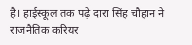है। हाईस्कूल तक पढ़े दारा सिंह चौहान ने राजनैतिक करियर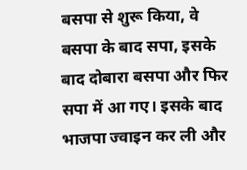बसपा से शुरू किया, वे बसपा के बाद सपा, इसके बाद दोबारा बसपा और फिर सपा में आ गए। इसके बाद भाजपा ज्वाइन कर ली और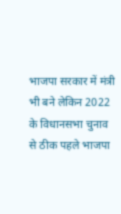भाजपा सरकार में मंत्री भी बने लेकिन 2022 के विधानसभा चुनाव से ठीक पहले भाजपा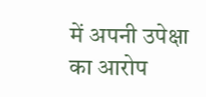में अपनी उपेक्षा का आरोप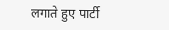लगाते हुए पार्टी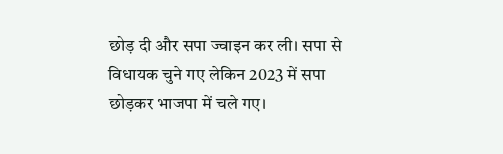छोड़ दी और सपा ज्वाइन कर ली। सपा से विधायक चुने गए लेकिन 2023 में सपा छोड़कर भाजपा में चले गए।